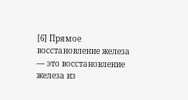[6] Прямое восстановление железа — это восстановление железа из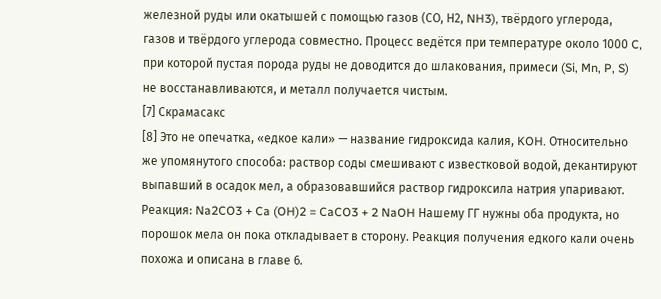железной руды или окатышей с помощью газов (СО, Н2, NH3), твёрдого углерода, газов и твёрдого углерода совместно. Процесс ведётся при температуре около 1000 C, при которой пустая порода руды не доводится до шлакования, примеси (Si, Mn, P, S) не восстанавливаются, и металл получается чистым.
[7] Скрамасакс
[8] Это не опечатка, «едкое кали» — название гидроксида калия, KOH. Относительно же упомянутого способа: раствор соды смешивают с известковой водой, декантируют выпавший в осадок мел, а образовавшийся раствор гидроксила натрия упаривают. Реакция: Na2CO3 + Ca (OH)2 = CaCO3 + 2 NaOH Нашему ГГ нужны оба продукта, но порошок мела он пока откладывает в сторону. Реакция получения едкого кали очень похожа и описана в главе 6.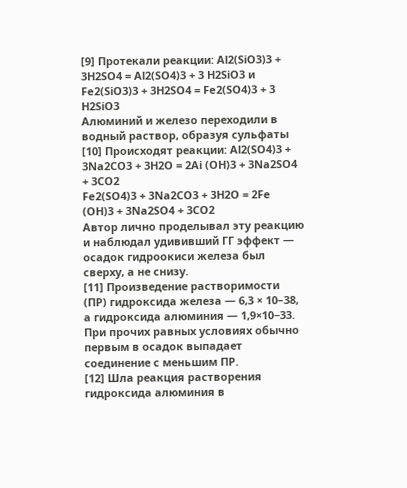[9] Протекали реакции: Al2(SiO3)3 + 3H2SO4 = Al2(SO4)3 + 3 H2SiO3 и Fe2(SiO3)3 + 3H2SO4 = Fe2(SO4)3 + 3 H2SiO3
Алюминий и железо переходили в водный раствор, образуя сульфаты
[10] Происходят реакции: Al2(SO4)3 + 3Na2CO3 + 3H2O = 2Ai (OH)3 + 3Na2SO4 + 3CO2
Fe2(SO4)3 + 3Na2CO3 + 3H2O = 2Fe (OH)3 + 3Na2SO4 + 3CO2
Автор лично проделывал эту реакцию и наблюдал удививший ГГ эффект — осадок гидроокиси железа был сверху, а не снизу.
[11] Произведение растворимости (ПР) гидроксида железа — 6,3 × 10–38, а гидроксида алюминия — 1,9×10−33. При прочих равных условиях обычно первым в осадок выпадает соединение с меньшим ПР.
[12] Шла реакция растворения гидроксида алюминия в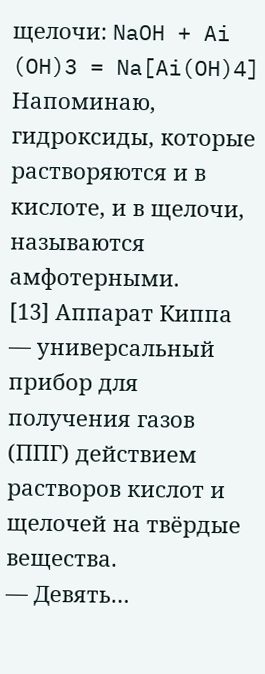щелочи: NaOH + Ai (OH)3 = Na[Ai(OH)4]
Напоминаю, гидроксиды, которые растворяются и в кислоте, и в щелочи, называются амфотерными.
[13] Аппарат Киппа — универсальный прибор для получения газов (ППГ) действием растворов кислот и щелочей на твёрдые вещества.
— Девять…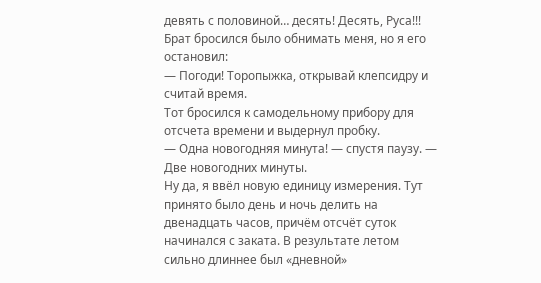девять с половиной… десять! Десять, Руса!!!
Брат бросился было обнимать меня, но я его остановил:
— Погоди! Торопыжка, открывай клепсидру и считай время.
Тот бросился к самодельному прибору для отсчета времени и выдернул пробку.
— Одна новогодняя минута! — спустя паузу. — Две новогодних минуты.
Ну да, я ввёл новую единицу измерения. Тут принято было день и ночь делить на двенадцать часов, причём отсчёт суток начинался с заката. В результате летом сильно длиннее был «дневной»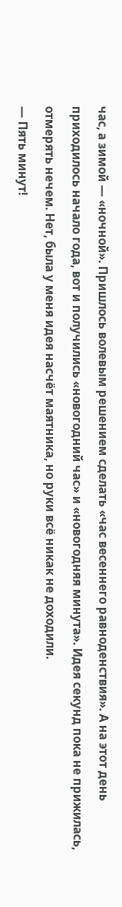час, а зимой — «ночной». Пришлось волевым решением сделать «час весеннего равноденствия». А на этот день приходилось начало года, вот и получились «новогодний час» и «новогодняя минута». Идея секунд пока не прижилась, отмерять нечем. Нет, была у меня идея насчёт маятника, но руки всё никак не доходили.
— Пять минут!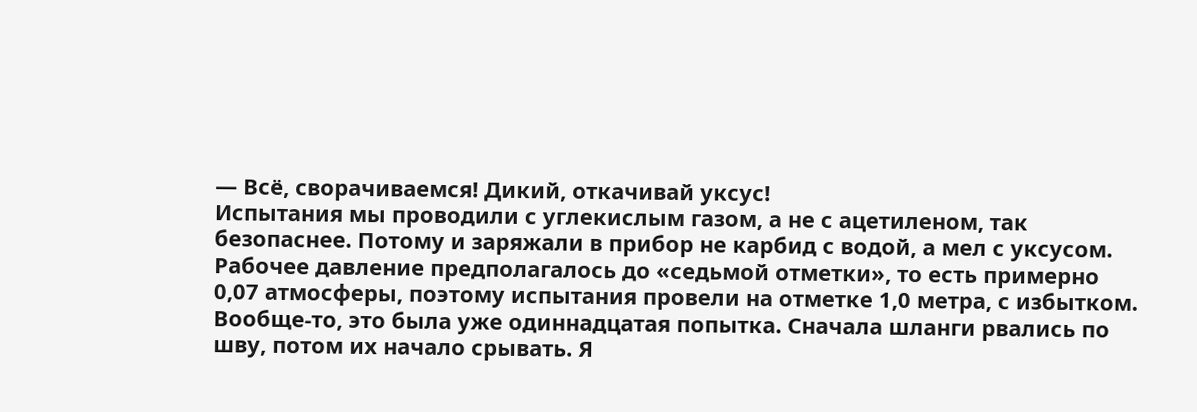— Всё, сворачиваемся! Дикий, откачивай уксус!
Испытания мы проводили с углекислым газом, а не с ацетиленом, так безопаснее. Потому и заряжали в прибор не карбид с водой, а мел с уксусом. Рабочее давление предполагалось до «седьмой отметки», то есть примерно 0,07 атмосферы, поэтому испытания провели на отметке 1,0 метра, с избытком.
Вообще-то, это была уже одиннадцатая попытка. Сначала шланги рвались по шву, потом их начало срывать. Я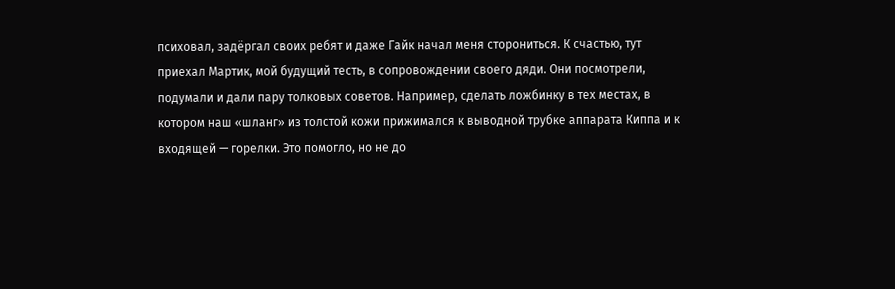психовал, задёргал своих ребят и даже Гайк начал меня сторониться. К счастью, тут приехал Мартик, мой будущий тесть, в сопровождении своего дяди. Они посмотрели, подумали и дали пару толковых советов. Например, сделать ложбинку в тех местах, в котором наш «шланг» из толстой кожи прижимался к выводной трубке аппарата Киппа и к входящей — горелки. Это помогло, но не до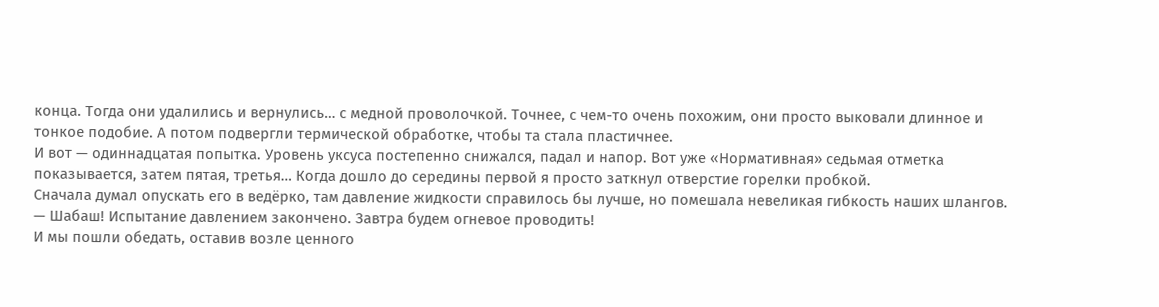конца. Тогда они удалились и вернулись… с медной проволочкой. Точнее, с чем-то очень похожим, они просто выковали длинное и тонкое подобие. А потом подвергли термической обработке, чтобы та стала пластичнее.
И вот — одиннадцатая попытка. Уровень уксуса постепенно снижался, падал и напор. Вот уже «Нормативная» седьмая отметка показывается, затем пятая, третья… Когда дошло до середины первой я просто заткнул отверстие горелки пробкой.
Сначала думал опускать его в ведёрко, там давление жидкости справилось бы лучше, но помешала невеликая гибкость наших шлангов.
— Шабаш! Испытание давлением закончено. Завтра будем огневое проводить!
И мы пошли обедать, оставив возле ценного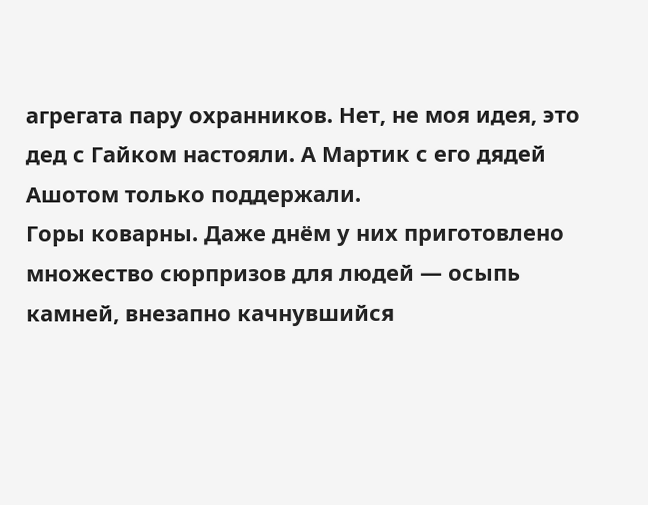агрегата пару охранников. Нет, не моя идея, это дед с Гайком настояли. А Мартик с его дядей Ашотом только поддержали.
Горы коварны. Даже днём у них приготовлено множество сюрпризов для людей — осыпь камней, внезапно качнувшийся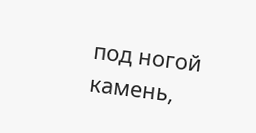под ногой камень,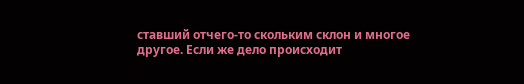ставший отчего-то скольким склон и многое другое. Если же дело происходит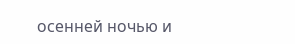осенней ночью и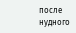после нудного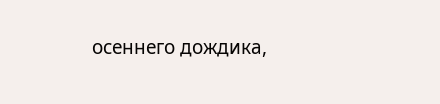осеннего дождика,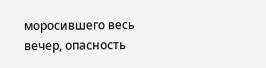моросившего весь вечер, опасность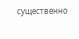существенно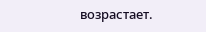возрастает.